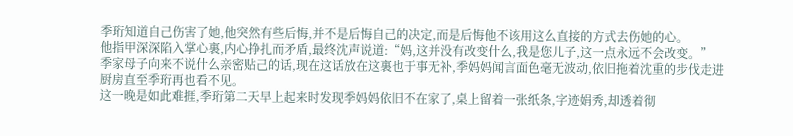季珩知道自己伤害了她,他突然有些后悔,并不是后悔自己的决定,而是后悔他不该用这么直接的方式去伤她的心。
他指甲深深陷入掌心裏,内心挣扎而矛盾,最终沈声说道:“妈,这并没有改变什么,我是您儿子,这一点永远不会改变。”
季家母子向来不说什么亲密贴己的话,现在这话放在这裏也于事无补,季妈妈闻言面色毫无波动,依旧拖着沈重的步伐走进厨房直至季珩再也看不见。
这一晚是如此难捱,季珩第二天早上起来时发现季妈妈依旧不在家了,桌上留着一张纸条,字迹娟秀,却透着彻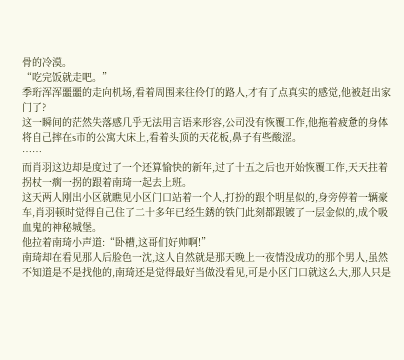骨的冷漠。
“吃完饭就走吧。”
季珩浑浑噩噩的走向机场,看着周围来往伶仃的路人,才有了点真实的感觉,他被赶出家门了?
这一瞬间的茫然失落感几乎无法用言语来形容,公司没有恢覆工作,他拖着疲惫的身体将自己摔在s市的公寓大床上,看着头顶的天花板,鼻子有些酸涩。
……
而肖羽这边却是度过了一个还算愉快的新年,过了十五之后也开始恢覆工作,天天拄着拐杖一瘸一拐的跟着南琦一起去上班。
这天两人刚出小区就瞧见小区门口站着一个人,打扮的跟个明星似的,身旁停着一辆豪车,肖羽顿时觉得自己住了二十多年已经生銹的铁门此刻都跟镀了一层金似的,成个吸血鬼的神秘城堡。
他拉着南琦小声道:“卧槽,这哥们好帅啊!”
南琦却在看见那人后脸色一沈,这人自然就是那天晚上一夜情没成功的那个男人,虽然不知道是不是找他的,南琦还是觉得最好当做没看见,可是小区门口就这么大,那人只是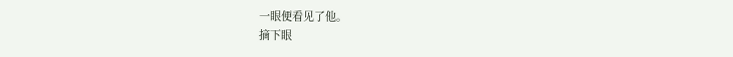一眼便看见了他。
摘下眼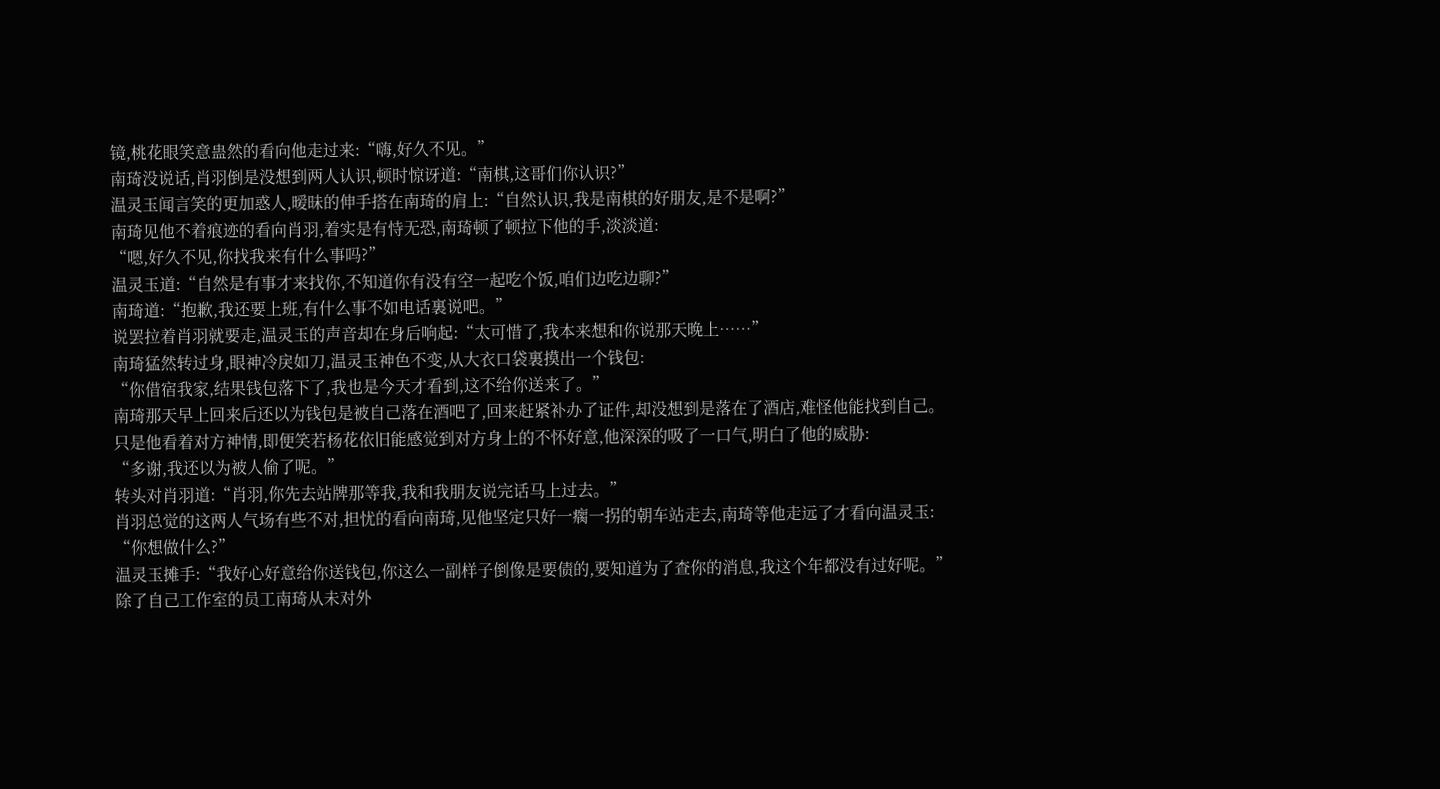镜,桃花眼笑意蛊然的看向他走过来:“嗨,好久不见。”
南琦没说话,肖羽倒是没想到两人认识,顿时惊讶道:“南棋,这哥们你认识?”
温灵玉闻言笑的更加惑人,暧昧的伸手搭在南琦的肩上:“自然认识,我是南棋的好朋友,是不是啊?”
南琦见他不着痕迹的看向肖羽,着实是有恃无恐,南琦顿了顿拉下他的手,淡淡道:
“嗯,好久不见,你找我来有什么事吗?”
温灵玉道:“自然是有事才来找你,不知道你有没有空一起吃个饭,咱们边吃边聊?”
南琦道:“抱歉,我还要上班,有什么事不如电话裏说吧。”
说罢拉着肖羽就要走,温灵玉的声音却在身后响起:“太可惜了,我本来想和你说那天晚上……”
南琦猛然转过身,眼神冷戾如刀,温灵玉神色不变,从大衣口袋裏摸出一个钱包:
“你借宿我家,结果钱包落下了,我也是今天才看到,这不给你送来了。”
南琦那天早上回来后还以为钱包是被自己落在酒吧了,回来赶紧补办了证件,却没想到是落在了酒店,难怪他能找到自己。
只是他看着对方神情,即便笑若杨花依旧能感觉到对方身上的不怀好意,他深深的吸了一口气,明白了他的威胁:
“多谢,我还以为被人偷了呢。”
转头对肖羽道:“肖羽,你先去站牌那等我,我和我朋友说完话马上过去。”
肖羽总觉的这两人气场有些不对,担忧的看向南琦,见他坚定只好一瘸一拐的朝车站走去,南琦等他走远了才看向温灵玉:
“你想做什么?”
温灵玉摊手:“我好心好意给你送钱包,你这么一副样子倒像是要债的,要知道为了查你的消息,我这个年都没有过好呢。”
除了自己工作室的员工南琦从未对外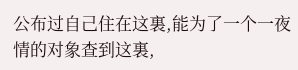公布过自己住在这裏,能为了一个一夜情的对象查到这裏,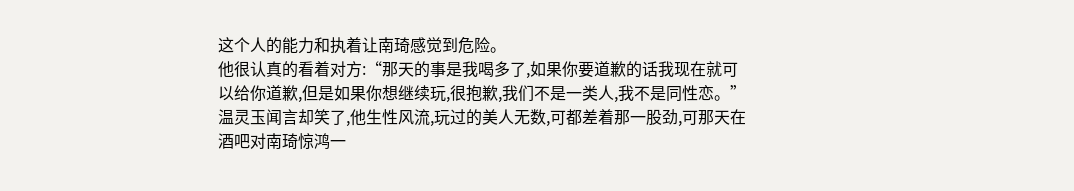这个人的能力和执着让南琦感觉到危险。
他很认真的看着对方:“那天的事是我喝多了,如果你要道歉的话我现在就可以给你道歉,但是如果你想继续玩,很抱歉,我们不是一类人,我不是同性恋。”
温灵玉闻言却笑了,他生性风流,玩过的美人无数,可都差着那一股劲,可那天在酒吧对南琦惊鸿一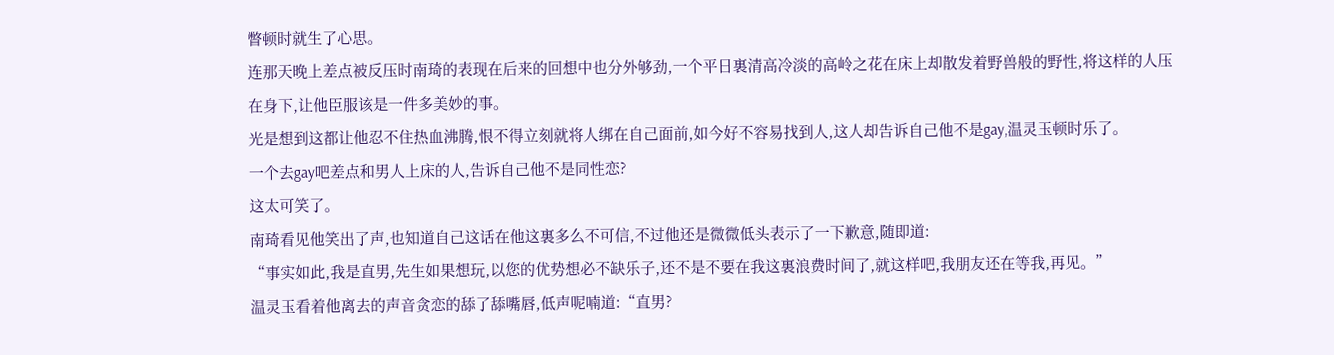瞥顿时就生了心思。
连那天晚上差点被反压时南琦的表现在后来的回想中也分外够劲,一个平日裏清高冷淡的高岭之花在床上却散发着野兽般的野性,将这样的人压在身下,让他臣服该是一件多美妙的事。
光是想到这都让他忍不住热血沸腾,恨不得立刻就将人绑在自己面前,如今好不容易找到人,这人却告诉自己他不是gay,温灵玉顿时乐了。
一个去gay吧差点和男人上床的人,告诉自己他不是同性恋?
这太可笑了。
南琦看见他笑出了声,也知道自己这话在他这裏多么不可信,不过他还是微微低头表示了一下歉意,随即道:
“事实如此,我是直男,先生如果想玩,以您的优势想必不缺乐子,还不是不要在我这裏浪费时间了,就这样吧,我朋友还在等我,再见。”
温灵玉看着他离去的声音贪恋的舔了舔嘴唇,低声呢喃道:“直男?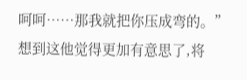呵呵……那我就把你压成弯的。”
想到这他觉得更加有意思了,将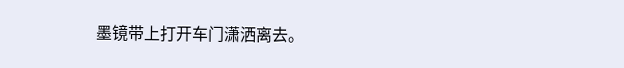墨镜带上打开车门潇洒离去。